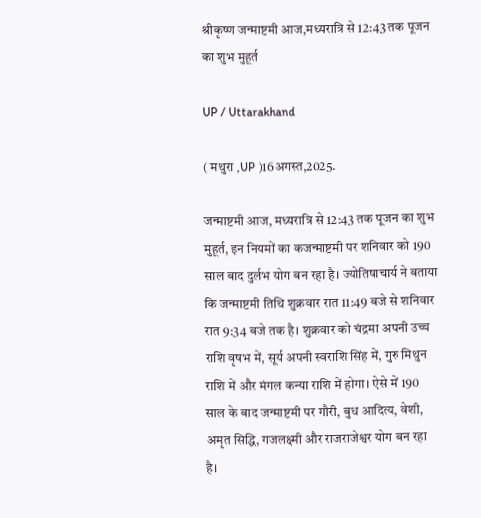श्रीकृष्ण जन्माष्टमी आज,मध्यरात्रि से 12:43 तक पूजन का शुभ मुहूर्त

UP / Uttarakhand

( मथुरा ,UP )16अगस्त,2025.

जन्माष्टमी आज, मध्यरात्रि से 12:43 तक पूजन का शुभ मुहूर्त, इन नियमों का कजन्माष्टमी पर शनिवार को 190 साल बाद दुर्लभ योग बन रहा है। ज्योतिषाचार्य ने बताया कि जन्माष्टमी तिथि शुक्रवार रात 11:49 बजे से शनिवार रात 9:34 बजे तक है। शुक्रवार को चंद्रमा अपनी उच्च राशि वृषभ में, सूर्य अपनी स्वराशि सिंह में, गुरु मिथुन राशि में और मंगल कन्या राशि में होगा। ऐसे में 190 साल के बाद जन्माष्टमी पर गौरी, बुध आदित्य, वेशी, अमृत सिद्धि, गजलक्ष्मी और राजराजेश्वर योग बन रहा है।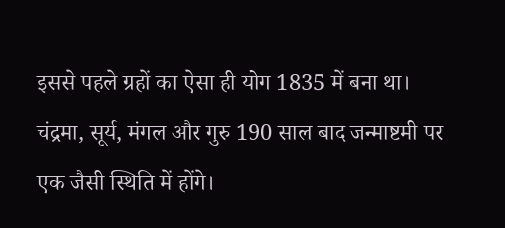इससे पहले ग्रहों का ऐसा ही योग 1835 में बना था। चंद्रमा, सूर्य, मंगल और गुरु 190 साल बाद जन्माष्टमी पर एक जैसी स्थिति में होंगे।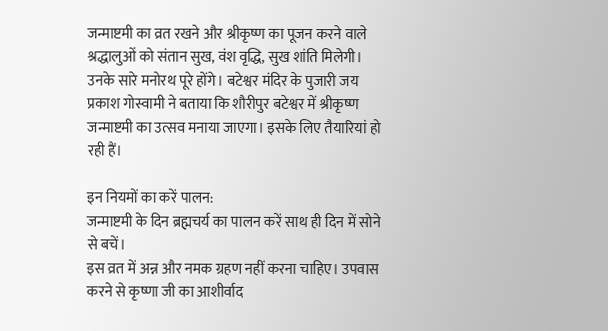जन्माष्टमी का व्रत रखने और श्रीकृष्ण का पूजन करने वाले श्रद्धालुओं को संतान सुख, वंश वृद्धि, सुख शांति मिलेगी। उनके सारे मनोरथ पूरे होंगे। बटेश्वर मंदिर के पुजारी जय प्रकाश गोस्वामी ने बताया कि शौरीपुर बटेश्वर में श्रीकृष्ण जन्माष्टमी का उत्सव मनाया जाएगा। इसके लिए तैयारियां हो रही हैं।

इन नियमों का करें पालन:
जन्माष्टमी के दिन ब्रह्मचर्य का पालन करें साथ ही दिन में सोने से बचें।
इस व्रत में अन्न और नमक ग्रहण नहीं करना चाहिए। उपवास करने से कृष्णा जी का आशीर्वाद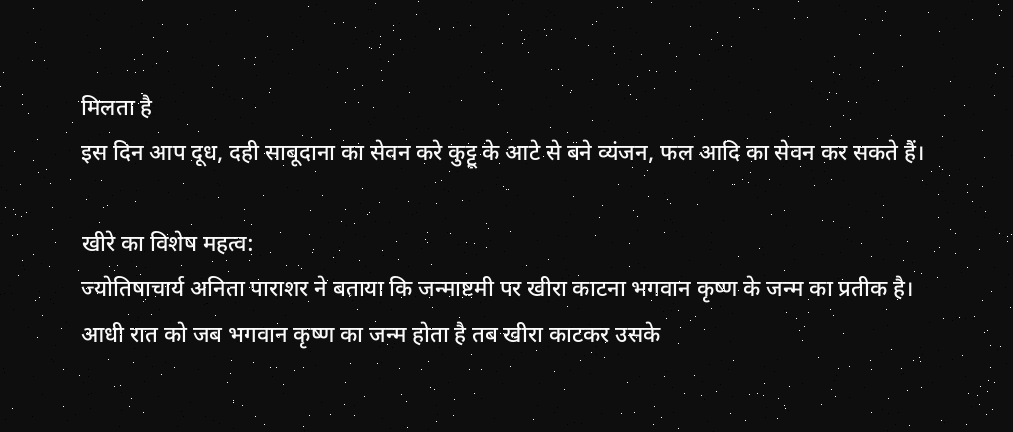मिलता है
इस दिन आप दूध, दही साबूदाना का सेवन करे कुट्टू के आटे से बने व्यंजन, फल आदि का सेवन कर सकते हैं।

खीरे का विशेष महत्व:
ज्योतिषाचार्य अनिता पाराशर ने बताया कि जन्माष्टमी पर खीरा काटना भगवान कृष्ण के जन्म का प्रतीक है। आधी रात को जब भगवान कृष्ण का जन्म होता है तब खीरा काटकर उसके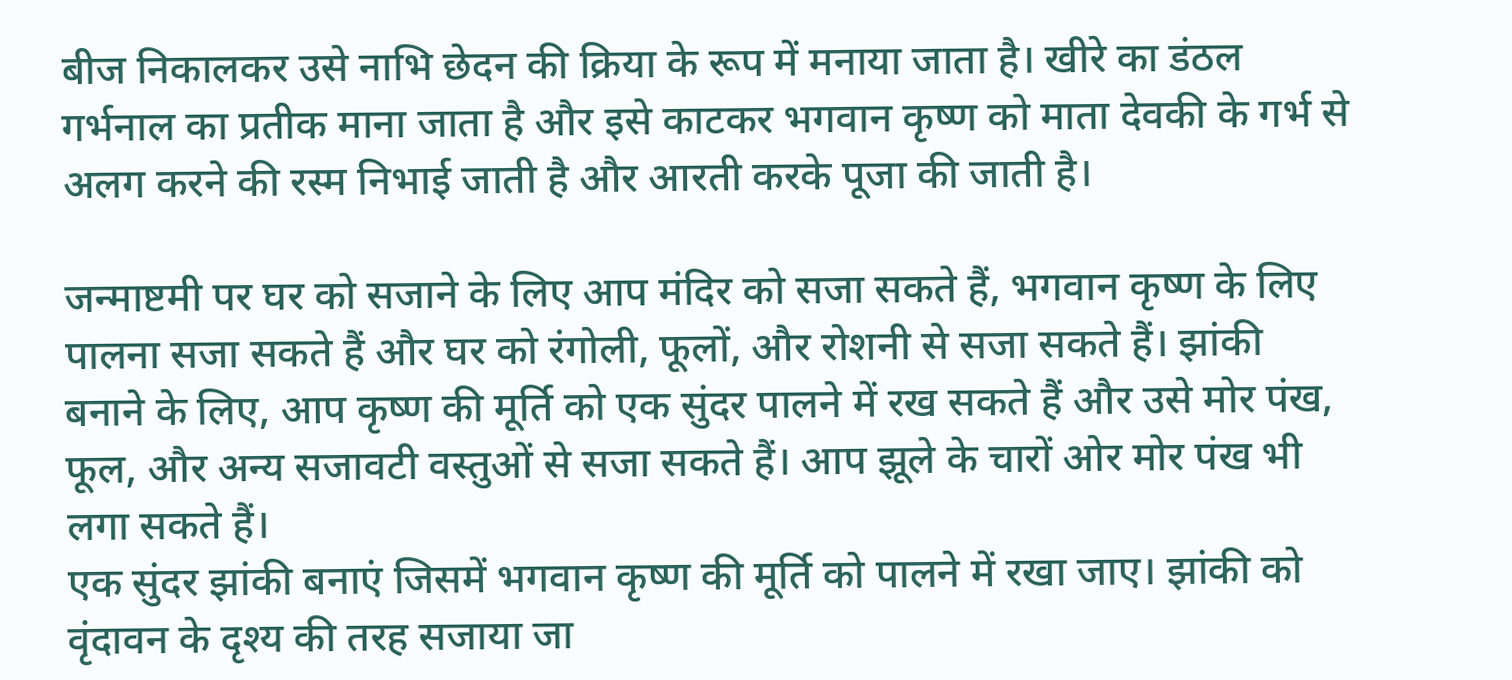बीज निकालकर उसे नाभि छेदन की क्रिया के रूप में मनाया जाता है। खीरे का डंठल गर्भनाल का प्रतीक माना जाता है और इसे काटकर भगवान कृष्ण को माता देवकी के गर्भ से अलग करने की रस्म निभाई जाती है और आरती करके पूजा की जाती है।

जन्माष्टमी पर घर को सजाने के लिए आप मंदिर को सजा सकते हैं, भगवान कृष्ण के लिए पालना सजा सकते हैं और घर को रंगोली, फूलों, और रोशनी से सजा सकते हैं। झांकी बनाने के लिए, आप कृष्ण की मूर्ति को एक सुंदर पालने में रख सकते हैं और उसे मोर पंख, फूल, और अन्य सजावटी वस्तुओं से सजा सकते हैं। आप झूले के चारों ओर मोर पंख भी लगा सकते हैं।
एक सुंदर झांकी बनाएं जिसमें भगवान कृष्ण की मूर्ति को पालने में रखा जाए। झांकी को वृंदावन के दृश्य की तरह सजाया जा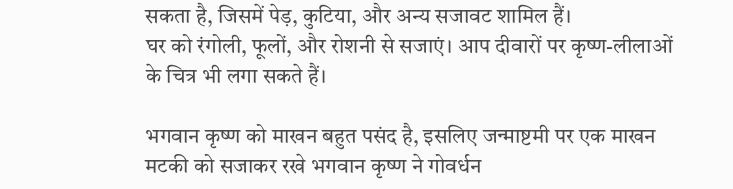सकता है, जिसमें पेड़, कुटिया, और अन्य सजावट शामिल हैं।
घर को रंगोली, फूलों, और रोशनी से सजाएं। आप दीवारों पर कृष्ण-लीलाओं के चित्र भी लगा सकते हैं।

भगवान कृष्ण को माखन बहुत पसंद है, इसलिए जन्माष्टमी पर एक माखन मटकी को सजाकर रखे भगवान कृष्ण ने गोवर्धन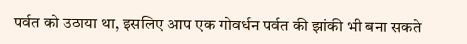पर्वत को उठाया था, इसलिए आप एक गोवर्धन पर्वत की झांकी भी बना सकते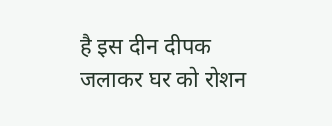है इस दीन दीपक जलाकर घर को रोशन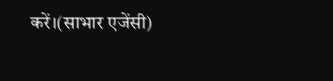करें।(साभार एजेंसी)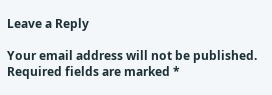Leave a Reply

Your email address will not be published. Required fields are marked *